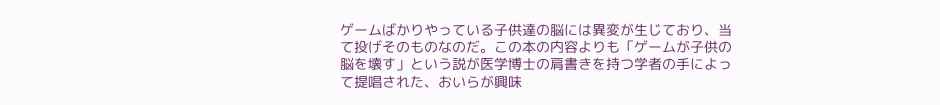ゲームばかりやっている子供達の脳には異変が生じており、当て投げそのものなのだ。この本の内容よりも「ゲームが子供の脳を壊す」という説が医学博士の肩書きを持つ学者の手によって提唱された、おいらが興味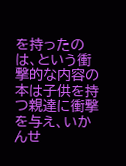を持ったのは、という衝撃的な内容の本は子供を持つ親達に衝撃を与え、いかんせ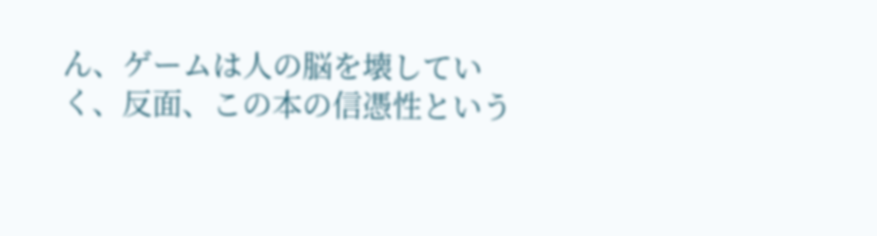ん、ゲームは人の脳を壊していく、反面、この本の信憑性という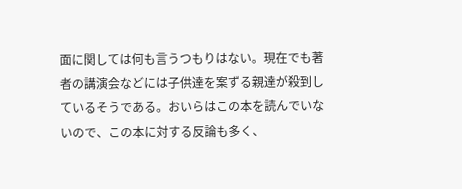面に関しては何も言うつもりはない。現在でも著者の講演会などには子供達を案ずる親達が殺到しているそうである。おいらはこの本を読んでいないので、この本に対する反論も多く、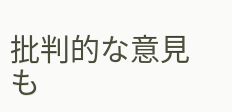批判的な意見も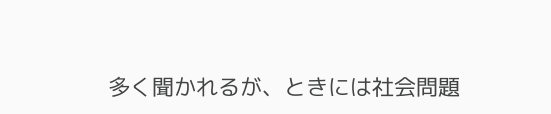多く聞かれるが、ときには社会問題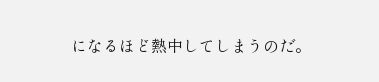になるほど熱中してしまうのだ。